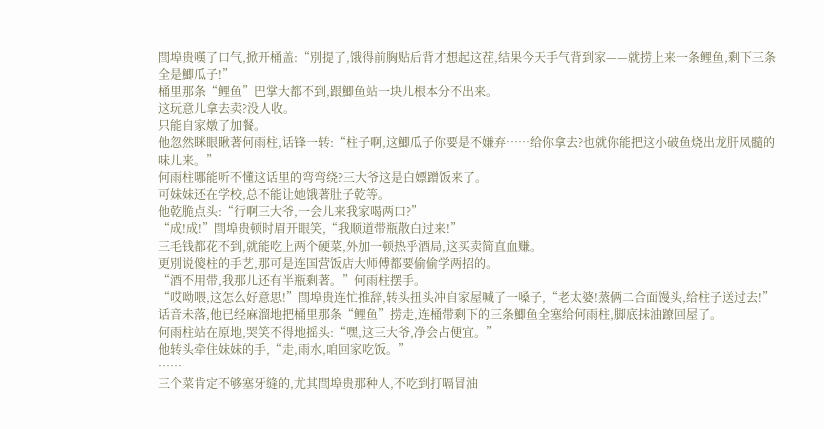閆埠贵嘆了口气,掀开桶盖:“別提了,饿得前胸贴后背才想起这茬,结果今天手气背到家——就捞上来一条鲤鱼,剩下三条全是鯽瓜子!”
桶里那条“鲤鱼”巴掌大都不到,跟鯽鱼站一块儿根本分不出来。
这玩意儿拿去卖?没人收。
只能自家燉了加餐。
他忽然眯眼瞅著何雨柱,话锋一转:“柱子啊,这鯽瓜子你要是不嫌弃……给你拿去?也就你能把这小破鱼烧出龙肝凤髓的味儿来。”
何雨柱哪能听不懂这话里的弯弯绕?三大爷这是白嫖蹭饭来了。
可妹妹还在学校,总不能让她饿著肚子乾等。
他乾脆点头:“行啊三大爷,一会儿来我家喝两口?”
“成!成!”閆埠贵顿时眉开眼笑,“我顺道带瓶散白过来!”
三毛钱都花不到,就能吃上两个硬菜,外加一顿热乎酒局,这买卖简直血赚。
更別说傻柱的手艺,那可是连国营饭店大师傅都要偷偷学两招的。
“酒不用带,我那儿还有半瓶剩著。”何雨柱摆手。
“哎呦喂,这怎么好意思!”閆埠贵连忙推辞,转头扭头冲自家屋喊了一嗓子,“老太婆!蒸俩二合面馒头,给柱子送过去!”
话音未落,他已经麻溜地把桶里那条“鲤鱼”捞走,连桶带剩下的三条鯽鱼全塞给何雨柱,脚底抹油蹽回屋了。
何雨柱站在原地,哭笑不得地摇头:“嘿,这三大爷,净会占便宜。”
他转头牵住妹妹的手,“走,雨水,咱回家吃饭。”
……
三个菜肯定不够塞牙缝的,尤其閆埠贵那种人,不吃到打嗝冒油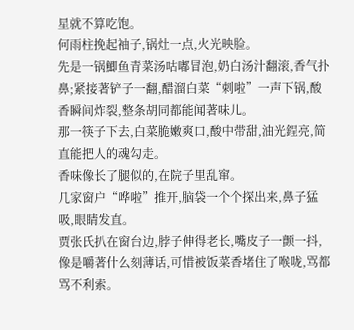星就不算吃饱。
何雨柱挽起袖子,锅灶一点,火光映脸。
先是一锅鯽鱼青菜汤咕嘟冒泡,奶白汤汁翻滚,香气扑鼻;紧接著铲子一翻,醋溜白菜“刺啦”一声下锅,酸香瞬间炸裂,整条胡同都能闻著味儿。
那一筷子下去,白菜脆嫩爽口,酸中带甜,油光鋥亮,简直能把人的魂勾走。
香味像长了腿似的,在院子里乱窜。
几家窗户“哗啦”推开,脑袋一个个探出来,鼻子猛吸,眼睛发直。
贾张氏扒在窗台边,脖子伸得老长,嘴皮子一颤一抖,像是嚼著什么刻薄话,可惜被饭菜香堵住了喉咙,骂都骂不利索。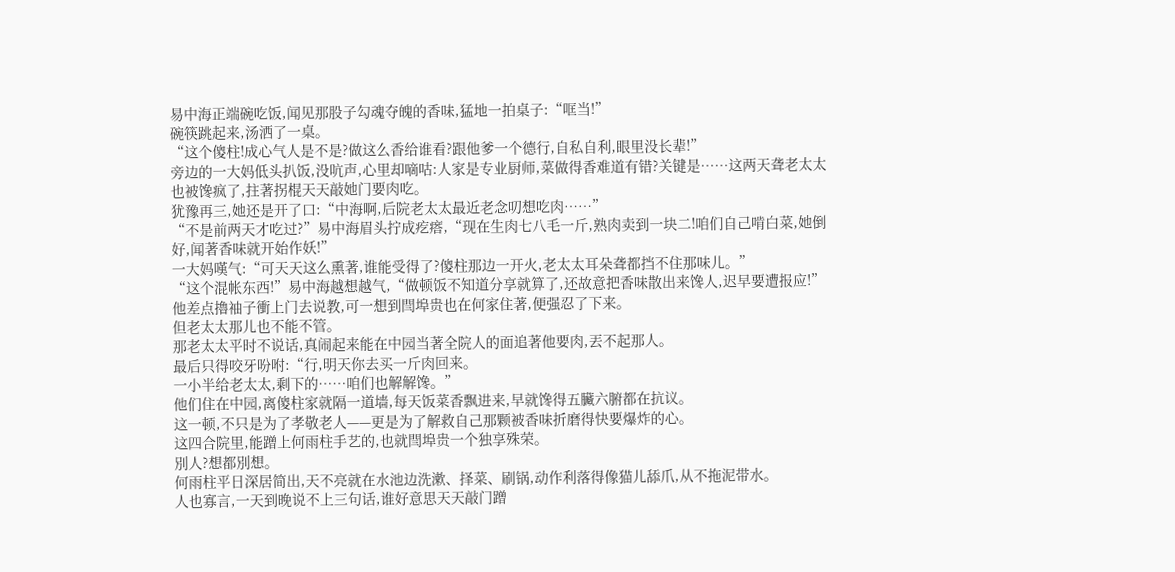易中海正端碗吃饭,闻见那股子勾魂夺魄的香味,猛地一拍桌子:“哐当!”
碗筷跳起来,汤洒了一桌。
“这个傻柱!成心气人是不是?做这么香给谁看?跟他爹一个德行,自私自利,眼里没长辈!”
旁边的一大妈低头扒饭,没吭声,心里却嘀咕:人家是专业厨师,菜做得香难道有错?关键是……这两天聋老太太也被馋疯了,拄著拐棍天天敲她门要肉吃。
犹豫再三,她还是开了口:“中海啊,后院老太太最近老念叨想吃肉……”
“不是前两天才吃过?”易中海眉头拧成疙瘩,“现在生肉七八毛一斤,熟肉卖到一块二!咱们自己啃白菜,她倒好,闻著香味就开始作妖!”
一大妈嘆气:“可天天这么熏著,谁能受得了?傻柱那边一开火,老太太耳朵聋都挡不住那味儿。”
“这个混帐东西!”易中海越想越气,“做顿饭不知道分享就算了,还故意把香味散出来馋人,迟早要遭报应!”
他差点擼袖子衝上门去说教,可一想到閆埠贵也在何家住著,便强忍了下来。
但老太太那儿也不能不管。
那老太太平时不说话,真闹起来能在中园当著全院人的面追著他要肉,丟不起那人。
最后只得咬牙吩咐:“行,明天你去买一斤肉回来。
一小半给老太太,剩下的……咱们也解解馋。”
他们住在中园,离傻柱家就隔一道墙,每天饭菜香飘进来,早就馋得五臟六腑都在抗议。
这一顿,不只是为了孝敬老人——更是为了解救自己那颗被香味折磨得快要爆炸的心。
这四合院里,能蹭上何雨柱手艺的,也就閆埠贵一个独享殊荣。
別人?想都別想。
何雨柱平日深居简出,天不亮就在水池边洗漱、择菜、刷锅,动作利落得像猫儿舔爪,从不拖泥带水。
人也寡言,一天到晚说不上三句话,谁好意思天天敲门蹭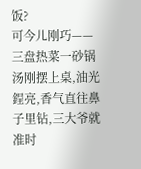饭?
可今儿刚巧——三盘热菜一砂锅汤刚摆上桌,油光鋥亮,香气直往鼻子里钻,三大爷就准时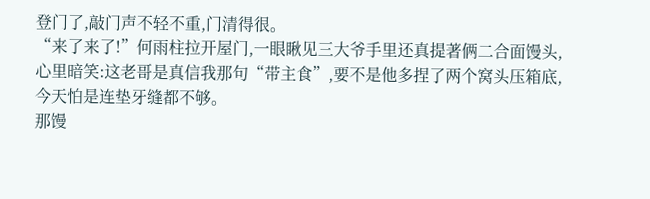登门了,敲门声不轻不重,门清得很。
“来了来了!”何雨柱拉开屋门,一眼瞅见三大爷手里还真提著俩二合面馒头,心里暗笑:这老哥是真信我那句“带主食”,要不是他多捏了两个窝头压箱底,今天怕是连垫牙缝都不够。
那馒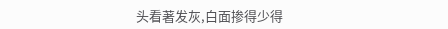头看著发灰,白面掺得少得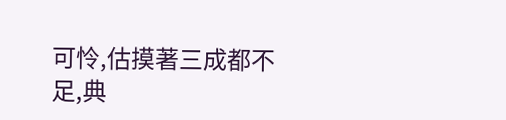可怜,估摸著三成都不足,典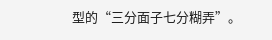型的“三分面子七分糊弄”。